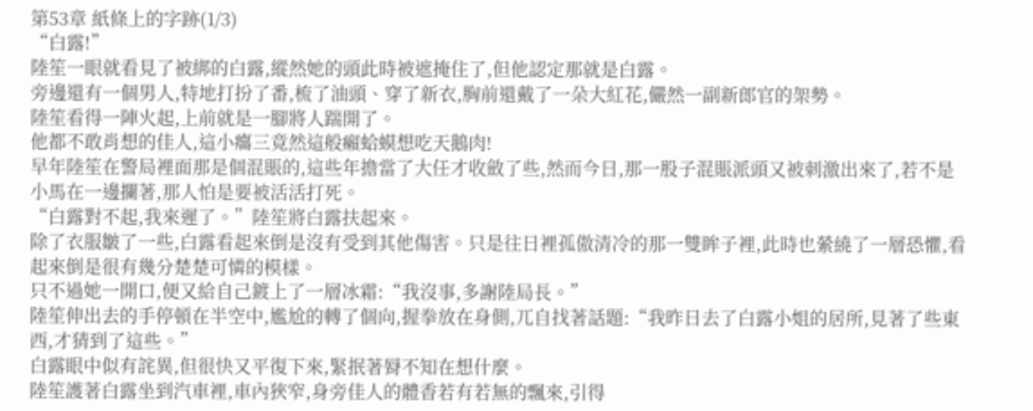第53章 紙條上的字跡(1/3)
“白露!”
陸笙一眼就看見了被綁的白露,縱然她的頭此時被遮掩住了,但他認定那就是白露。
旁邊還有一個男人,特地打扮了番,梳了油頭、穿了新衣,胸前還戴了一朵大紅花,儼然一副新郎官的架勢。
陸笙看得一陣火起,上前就是一腳將人踹開了。
他都不敢肖想的佳人,這小癟三竟然這般癩蛤蟆想吃天鵝肉!
早年陸笙在警局裡面那是個混賬的,這些年擔當了大任才收斂了些,然而今日,那一股子混賬派頭又被刺激出來了,若不是小馬在一邊攔著,那人怕是要被活活打死。
“白露對不起,我來遲了。”陸笙將白露扶起來。
除了衣服皺了一些,白露看起來倒是沒有受到其他傷害。只是往日裡孤傲清冷的那一雙眸子裡,此時也縈繞了一層恐懼,看起來倒是很有幾分楚楚可憐的模樣。
只不過她一開口,便又給自己鍍上了一層冰霜:“我沒事,多謝陸局長。”
陸笙伸出去的手停頓在半空中,尷尬的轉了個向,握拳放在身側,兀自找著話題:“我昨日去了白露小姐的居所,見著了些東西,才猜到了這些。”
白露眼中似有詫異,但很快又平復下來,緊抿著脣不知在想什麼。
陸笙護著白露坐到汽車裡,車內狹窄,身旁佳人的體香若有若無的飄來,引得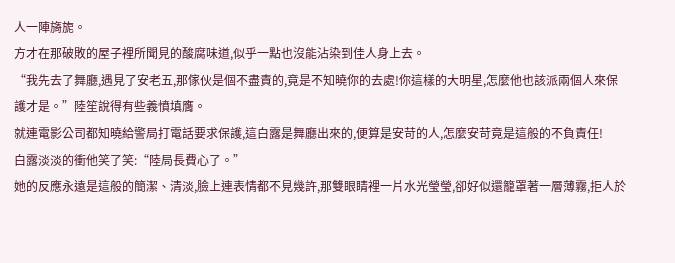人一陣旖旎。
方才在那破敗的屋子裡所聞見的酸腐味道,似乎一點也沒能沾染到佳人身上去。
“我先去了舞廳,遇見了安老五,那傢伙是個不盡責的,竟是不知曉你的去處!你這樣的大明星,怎麼他也該派兩個人來保護才是。”陸笙說得有些義憤填膺。
就連電影公司都知曉給警局打電話要求保護,這白露是舞廳出來的,便算是安苛的人,怎麼安苛竟是這般的不負責任!
白露淡淡的衝他笑了笑:“陸局長費心了。”
她的反應永遠是這般的簡潔、清淡,臉上連表情都不見幾許,那雙眼睛裡一片水光瑩瑩,卻好似還籠罩著一層薄霧,拒人於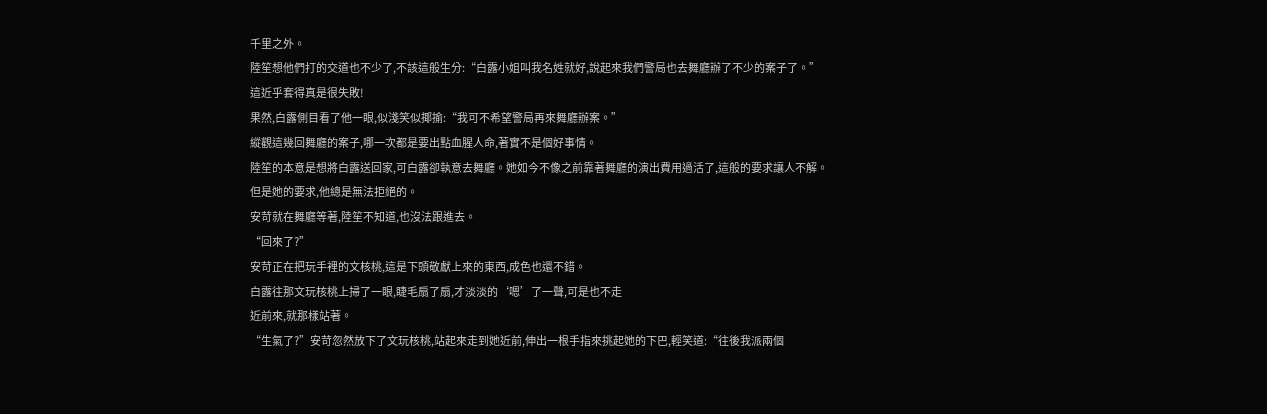千里之外。
陸笙想他們打的交道也不少了,不該這般生分:“白露小姐叫我名姓就好,說起來我們警局也去舞廳辦了不少的案子了。”
這近乎套得真是很失敗!
果然,白露側目看了他一眼,似淺笑似揶揄:“我可不希望警局再來舞廳辦案。”
縱觀這幾回舞廳的案子,哪一次都是要出點血腥人命,著實不是個好事情。
陸笙的本意是想將白露送回家,可白露卻執意去舞廳。她如今不像之前靠著舞廳的演出費用過活了,這般的要求讓人不解。
但是她的要求,他總是無法拒絕的。
安苛就在舞廳等著,陸笙不知道,也沒法跟進去。
“回來了?”
安苛正在把玩手裡的文核桃,這是下頭敬獻上來的東西,成色也還不錯。
白露往那文玩核桃上掃了一眼,睫毛扇了扇,才淡淡的‘嗯’了一聲,可是也不走
近前來,就那樣站著。
“生氣了?”安苛忽然放下了文玩核桃,站起來走到她近前,伸出一根手指來挑起她的下巴,輕笑道:“往後我派兩個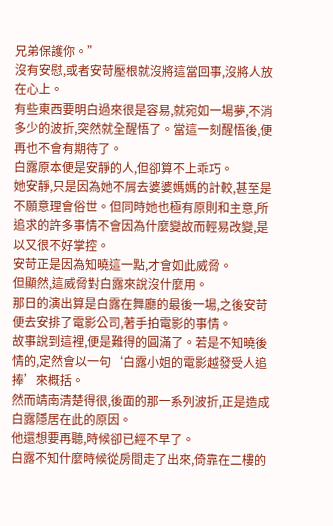兄弟保護你。”
沒有安慰,或者安苛壓根就沒將這當回事,沒將人放在心上。
有些東西要明白過來很是容易,就宛如一場夢,不消多少的波折,突然就全醒悟了。當這一刻醒悟後,便再也不會有期待了。
白露原本便是安靜的人,但卻算不上乖巧。
她安靜,只是因為她不屑去婆婆媽媽的計較,甚至是不願意理會俗世。但同時她也極有原則和主意,所追求的許多事情不會因為什麼變故而輕易改變,是以又很不好掌控。
安苛正是因為知曉這一點,才會如此威脅。
但顯然,這威脅對白露來說沒什麼用。
那日的演出算是白露在舞廳的最後一場,之後安苛便去安排了電影公司,著手拍電影的事情。
故事說到這裡,便是難得的圓滿了。若是不知曉後情的,定然會以一句‘白露小姐的電影越發受人追捧’來概括。
然而靖南清楚得很,後面的那一系列波折,正是造成白露隱居在此的原因。
他還想要再聽,時候卻已經不早了。
白露不知什麼時候從房間走了出來,倚靠在二樓的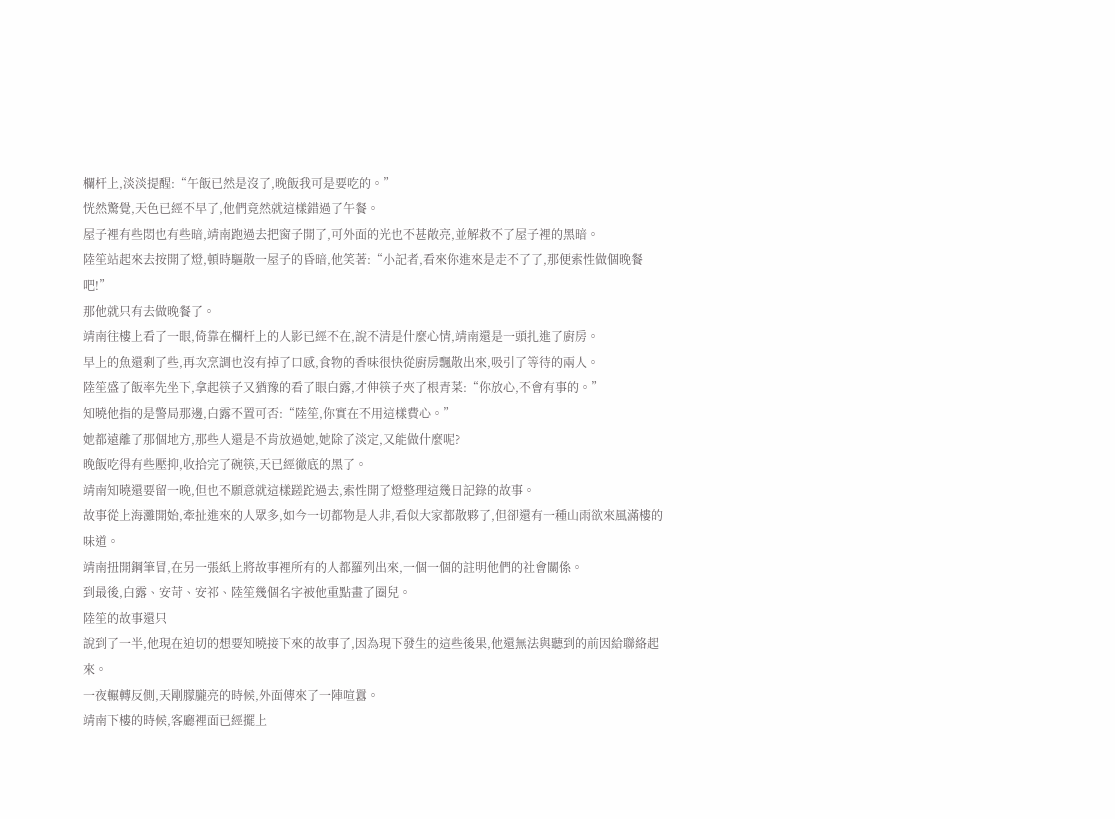欄杆上,淡淡提醒:“午飯已然是沒了,晚飯我可是要吃的。”
恍然驚覺,天色已經不早了,他們竟然就這樣錯過了午餐。
屋子裡有些悶也有些暗,靖南跑過去把窗子開了,可外面的光也不甚敞亮,並解救不了屋子裡的黑暗。
陸笙站起來去按開了燈,頓時驅散一屋子的昏暗,他笑著:“小記者,看來你進來是走不了了,那便索性做個晚餐吧!”
那他就只有去做晚餐了。
靖南往樓上看了一眼,倚靠在欄杆上的人影已經不在,說不清是什麼心情,靖南還是一頭扎進了廚房。
早上的魚還剩了些,再次烹調也沒有掉了口感,食物的香味很快從廚房飄散出來,吸引了等待的兩人。
陸笙盛了飯率先坐下,拿起筷子又猶豫的看了眼白露,才伸筷子夾了根青菜:“你放心,不會有事的。”
知曉他指的是警局那邊,白露不置可否:“陸笙,你實在不用這樣費心。”
她都遠離了那個地方,那些人還是不肯放過她,她除了淡定,又能做什麼呢?
晚飯吃得有些壓抑,收拾完了碗筷,天已經徹底的黑了。
靖南知曉還要留一晚,但也不願意就這樣蹉跎過去,索性開了燈整理這幾日記錄的故事。
故事從上海灘開始,牽扯進來的人眾多,如今一切都物是人非,看似大家都散夥了,但卻還有一種山雨欲來風滿樓的味道。
靖南扭開鋼筆冒,在另一張紙上將故事裡所有的人都羅列出來,一個一個的註明他們的社會關係。
到最後,白露、安苛、安祁、陸笙幾個名字被他重點畫了圈兒。
陸笙的故事還只
說到了一半,他現在迫切的想要知曉接下來的故事了,因為現下發生的這些後果,他還無法與聽到的前因給聯絡起來。
一夜輾轉反側,天剛朦朧亮的時候,外面傳來了一陣喧囂。
靖南下樓的時候,客廳裡面已經擺上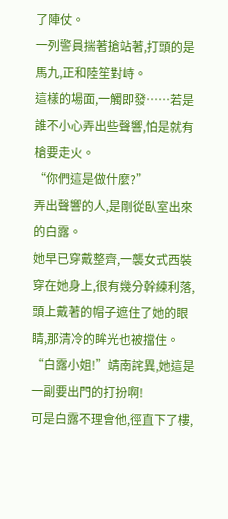了陣仗。
一列警員揣著搶站著,打頭的是馬九,正和陸笙對峙。
這樣的場面,一觸即發……若是誰不小心弄出些聲響,怕是就有槍要走火。
“你們這是做什麼?”
弄出聲響的人,是剛從臥室出來的白露。
她早已穿戴整齊,一襲女式西裝穿在她身上,很有幾分幹練利落,頭上戴著的帽子遮住了她的眼睛,那清冷的眸光也被擋住。
“白露小姐!”靖南詫異,她這是一副要出門的打扮啊!
可是白露不理會他,徑直下了樓,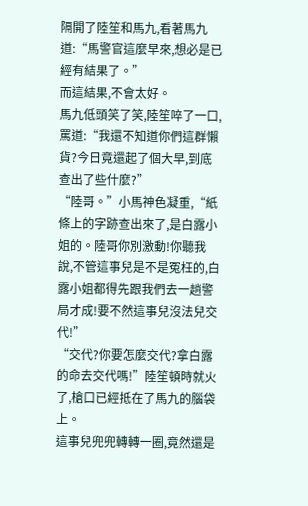隔開了陸笙和馬九,看著馬九道:“馬警官這麼早來,想必是已經有結果了。”
而這結果,不會太好。
馬九低頭笑了笑,陸笙啐了一口,罵道:“我還不知道你們這群懶貨?今日竟還起了個大早,到底查出了些什麼?”
“陸哥。”小馬神色凝重,“紙條上的字跡查出來了,是白露小姐的。陸哥你別激動!你聽我說,不管這事兒是不是冤枉的,白露小姐都得先跟我們去一趟警局才成!要不然這事兒沒法兒交代!”
“交代?你要怎麼交代?拿白露的命去交代嗎!”陸笙頓時就火了,槍口已經抵在了馬九的腦袋上。
這事兒兜兜轉轉一圈,竟然還是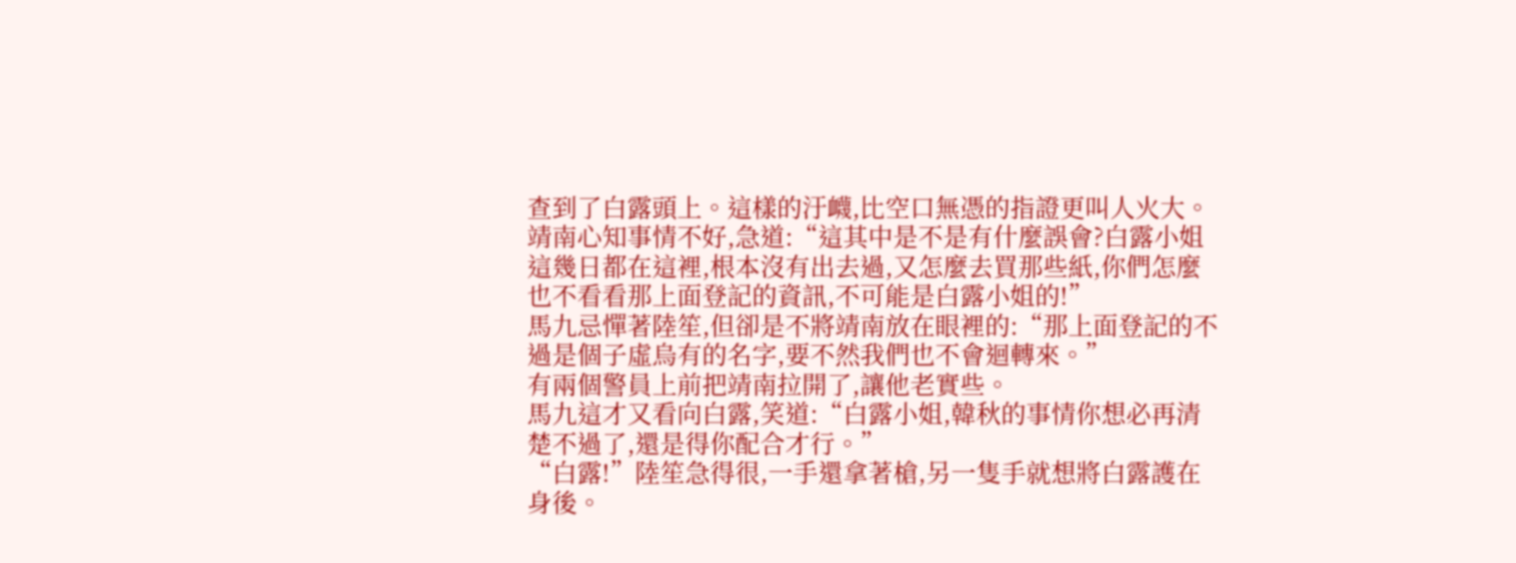查到了白露頭上。這樣的汙衊,比空口無憑的指證更叫人火大。
靖南心知事情不好,急道:“這其中是不是有什麼誤會?白露小姐這幾日都在這裡,根本沒有出去過,又怎麼去買那些紙,你們怎麼也不看看那上面登記的資訊,不可能是白露小姐的!”
馬九忌憚著陸笙,但卻是不將靖南放在眼裡的:“那上面登記的不過是個子虛烏有的名字,要不然我們也不會迴轉來。”
有兩個警員上前把靖南拉開了,讓他老實些。
馬九這才又看向白露,笑道:“白露小姐,韓秋的事情你想必再清楚不過了,還是得你配合才行。”
“白露!”陸笙急得很,一手還拿著槍,另一隻手就想將白露護在身後。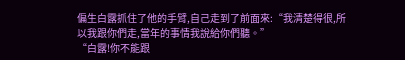偏生白露抓住了他的手臂,自己走到了前面來:“我清楚得很,所以我跟你們走,當年的事情我說給你們聽。”
“白露!你不能跟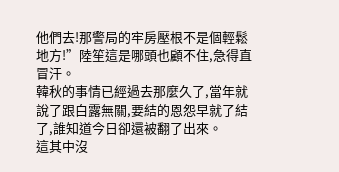他們去!那警局的牢房壓根不是個輕鬆地方!”陸笙這是哪頭也顧不住,急得直冒汗。
韓秋的事情已經過去那麼久了,當年就說了跟白露無關,要結的恩怨早就了結了,誰知道今日卻還被翻了出來。
這其中沒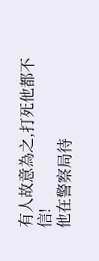有人故意為之,打死他都不信!
他在警察局待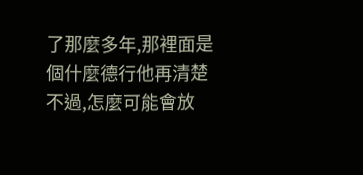了那麼多年,那裡面是個什麼德行他再清楚不過,怎麼可能會放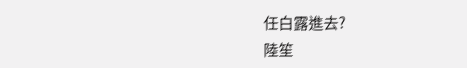任白露進去?
陸笙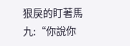狠戾的盯著馬九:“你說你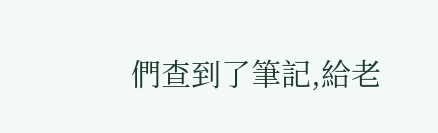們查到了筆記,給老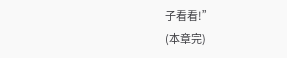子看看!”
(本章完)